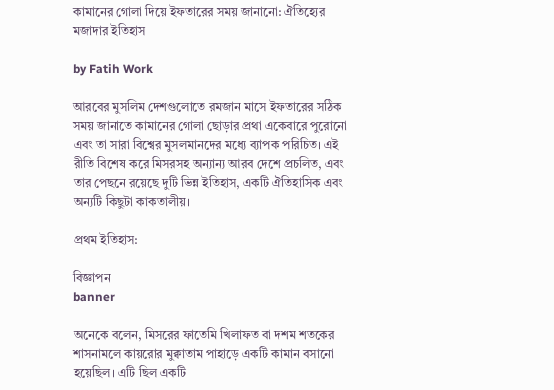কামানের গোলা দিয়ে ইফতারের সময় জানানো: ঐতিহ্যের মজাদার ইতিহাস

by Fatih Work

আরবের মুসলিম দেশগুলোতে রমজান মাসে ইফতারের সঠিক সময় জানাতে কামানের গোলা ছোড়ার প্রথা একেবারে পুরোনো এবং তা সারা বিশ্বের মুসলমানদের মধ্যে ব্যাপক পরিচিত। এই রীতি বিশেষ করে মিসরসহ অন্যান্য আরব দেশে প্রচলিত, এবং তার পেছনে রয়েছে দুটি ভিন্ন ইতিহাস, একটি ঐতিহাসিক এবং অন্যটি কিছুটা কাকতালীয়।

প্রথম ইতিহাস:

বিজ্ঞাপন
banner

অনেকে বলেন, মিসরের ফাতেমি খিলাফত বা দশম শতকের শাসনামলে কায়রোর মুক্বাতাম পাহাড়ে একটি কামান বসানো হয়েছিল। এটি ছিল একটি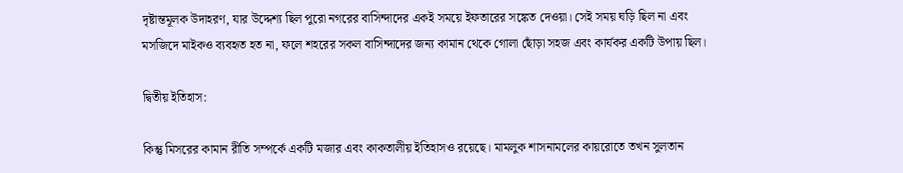দৃষ্টান্তমূলক উদাহরণ, যার উদ্দেশ্য ছিল পুরো নগরের বাসিন্দাদের একই সময়ে ইফতারের সঙ্কেত দেওয়া। সেই সময় ঘড়ি ছিল না এবং মসজিদে মাইকও ব্যবহৃত হত না, ফলে শহরের সকল বাসিন্দাদের জন্য কামান থেকে গোলা ছোঁড়া সহজ এবং কার্যকর একটি উপায় ছিল।

দ্বিতীয় ইতিহাস:

কিন্তু মিসরের কামান রীতি সম্পর্কে একটি মজার এবং কাকতালীয় ইতিহাসও রয়েছে। মামলুক শাসনামলের কায়রোতে তখন সুলতান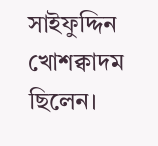সাইফুদ্দিন খোশক্বাদম ছিলেন।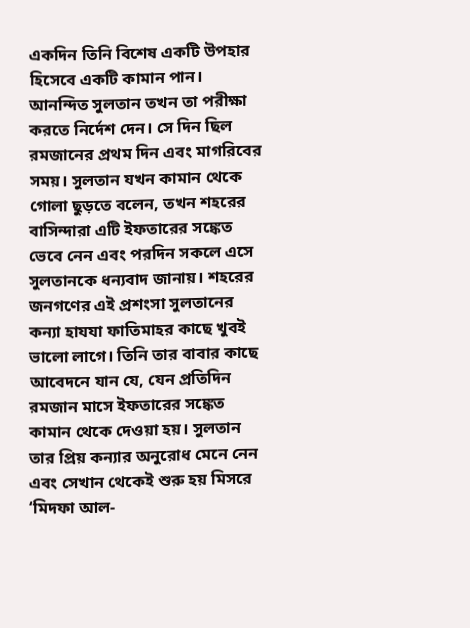একদিন তিনি বিশেষ একটি উপহার হিসেবে একটি কামান পান। আনন্দিত সুলতান তখন তা পরীক্ষা করতে নির্দেশ দেন। সে দিন ছিল রমজানের প্রথম দিন এবং মাগরিবের সময়। সুলতান যখন কামান থেকে গোলা ছুড়তে বলেন, তখন শহরের বাসিন্দারা এটি ইফতারের সঙ্কেত ভেবে নেন এবং পরদিন সকলে এসে সুলতানকে ধন্যবাদ জানায়। শহরের জনগণের এই প্রশংসা সুলতানের কন্যা হাযযা ফাতিমাহর কাছে খুবই ভালো লাগে। তিনি তার বাবার কাছে আবেদনে যান যে, যেন প্রতিদিন রমজান মাসে ইফতারের সঙ্কেত কামান থেকে দেওয়া হয়। সুলতান তার প্রিয় কন্যার অনুরোধ মেনে নেন এবং সেখান থেকেই শুরু হয় মিসরে ‘মিদফা আল-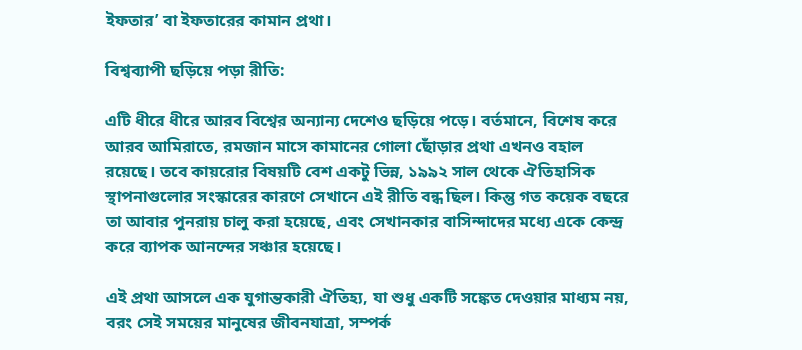ইফতার’ বা ইফতারের কামান প্রথা।

বিশ্বব্যাপী ছড়িয়ে পড়া রীতি:

এটি ধীরে ধীরে আরব বিশ্বের অন্যান্য দেশেও ছড়িয়ে পড়ে। বর্তমানে, বিশেষ করে আরব আমিরাতে, রমজান মাসে কামানের গোলা ছোঁড়ার প্রথা এখনও বহাল রয়েছে। তবে কায়রোর বিষয়টি বেশ একটু ভিন্ন, ১৯৯২ সাল থেকে ঐতিহাসিক স্থাপনাগুলোর সংস্কারের কারণে সেখানে এই রীতি বন্ধ ছিল। কিন্তু গত কয়েক বছরে তা আবার পুনরায় চালু করা হয়েছে, এবং সেখানকার বাসিন্দাদের মধ্যে একে কেন্দ্র করে ব্যাপক আনন্দের সঞ্চার হয়েছে।

এই প্রথা আসলে এক যুগান্তকারী ঐতিহ্য, যা শুধু একটি সঙ্কেত দেওয়ার মাধ্যম নয়, বরং সেই সময়ের মানুষের জীবনযাত্রা, সম্পর্ক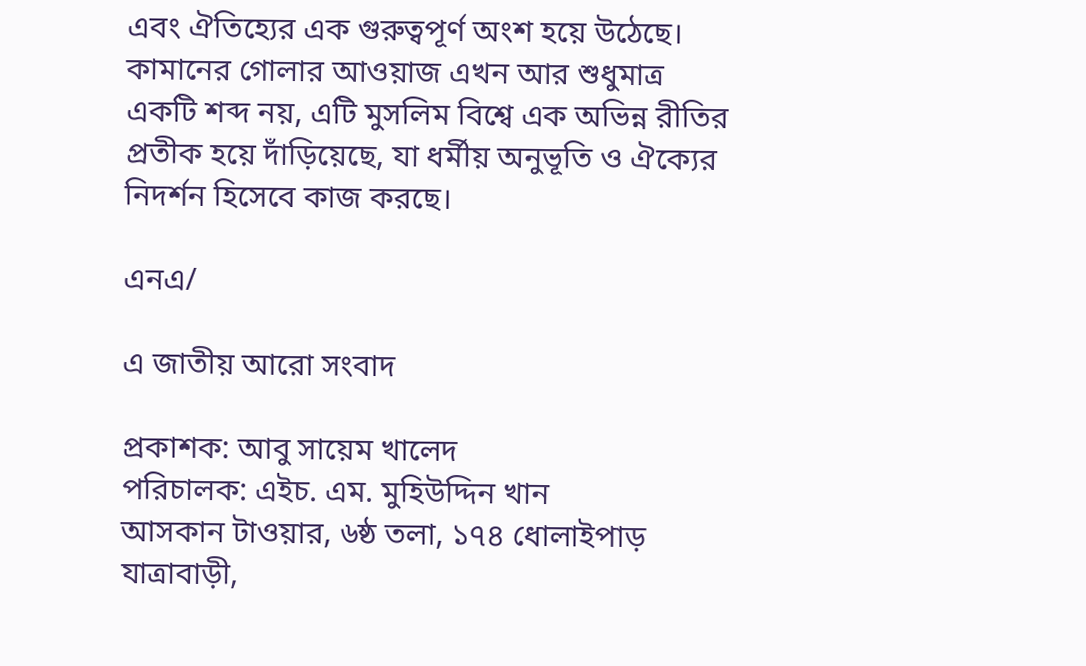এবং ঐতিহ্যের এক গুরুত্বপূর্ণ অংশ হয়ে উঠেছে। কামানের গোলার আওয়াজ এখন আর শুধুমাত্র একটি শব্দ নয়, এটি মুসলিম বিশ্বে এক অভিন্ন রীতির প্রতীক হয়ে দাঁড়িয়েছে, যা ধর্মীয় অনুভূতি ও ঐক্যের নিদর্শন হিসেবে কাজ করছে।

এনএ/

এ জাতীয় আরো সংবাদ

প্রকাশক: আবু সায়েম খালেদ
পরিচালক: এইচ. এম. মুহিউদ্দিন খান
আসকান টাওয়ার, ৬ষ্ঠ তলা, ১৭৪ ধোলাইপাড়
যাত্রাবাড়ী,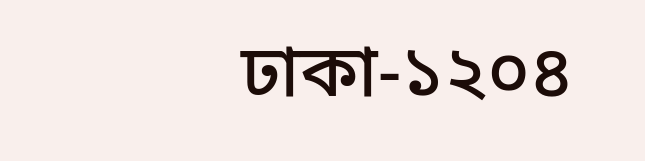ঢাকা-১২০৪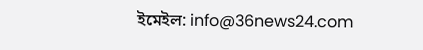ইমেইল: info@36news24.com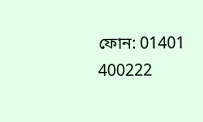ফোন: 01401 400222